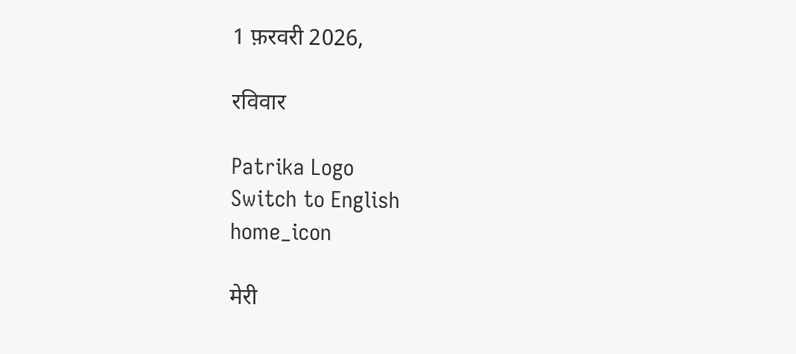1 फ़रवरी 2026,

रविवार

Patrika Logo
Switch to English
home_icon

मेरी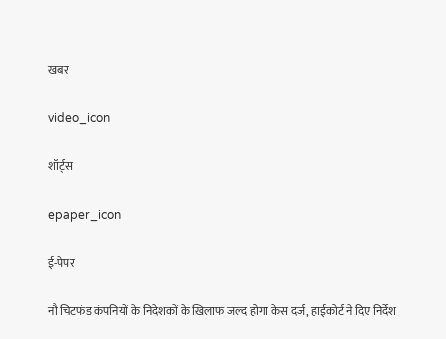खबर

video_icon

शॉर्ट्स

epaper_icon

ई-पेपर

नौ चिटफंड कंपनियों के निदेशकों के खिलाफ जल्द होगा केस दर्ज, हाईकोर्ट ने दिए निर्देश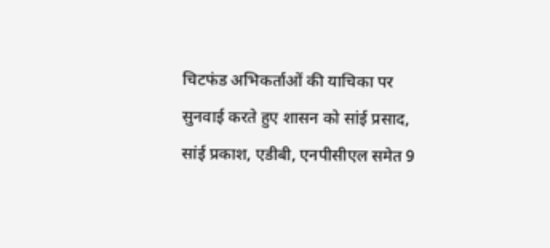चिटफंड अभिकर्ताओं की याचिका पर सुनवाई करते हुए शासन को सांई प्रसाद, सांई प्रकाश, एडीबी, एनपीसीएल समेत 9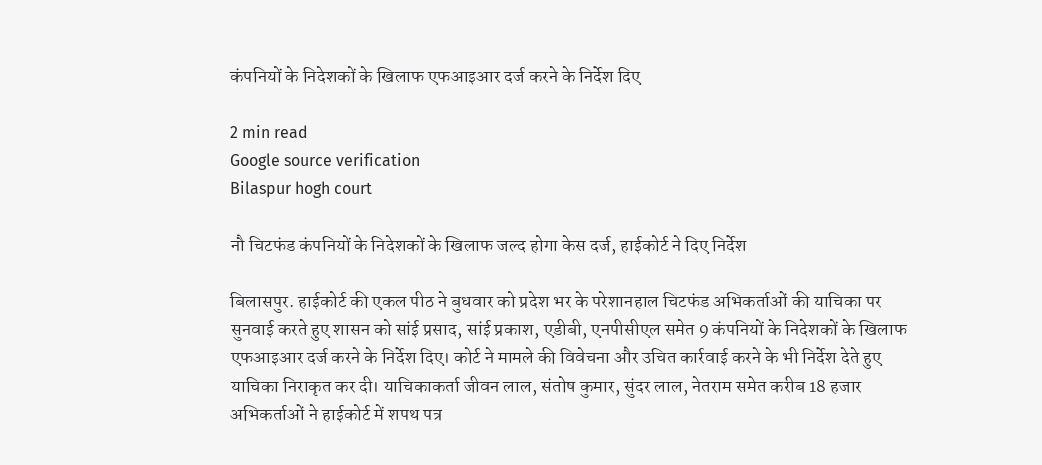कंपनियों के निदेशकों के खिलाफ एफआइआर दर्ज करने के निर्देश दिए

2 min read
Google source verification
Bilaspur hogh court

नौ चिटफंड कंपनियों के निदेशकों के खिलाफ जल्द होगा केस दर्ज, हाईकोर्ट ने दिए निर्देश

बिलासपुर. हाईकोर्ट की एकल पीठ ने बुधवार को प्रदेश भर के परेशानहाल चिटफंड अभिकर्ताओं की याचिका पर सुनवाई करते हुए शासन को सांई प्रसाद, सांई प्रकाश, एडीबी, एनपीसीएल समेत 9 कंपनियों के निदेशकों के खिलाफ एफआइआर दर्ज करने के निर्देश दिए। कोर्ट ने मामले की विवेचना और उचित कार्रवाई करने के भी निर्देश देते हुए याचिका निराकृत कर दी। याचिकाकर्ता जीवन लाल, संतोष कुमार, सुंदर लाल, नेतराम समेत करीब 18 हजार अभिकर्ताओं ने हाईकोर्ट में शपथ पत्र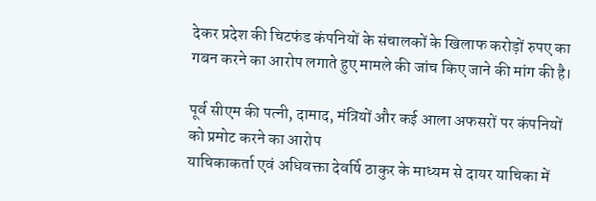देकर प्रदेश की चिटफंड कंपनियों के संचालकों के खिलाफ करोड़ों रुपए का गबन करने का आरोप लगाते हुए मामले की जांच किए जाने की मांग की है।

पूर्व सीएम की पत्नी, दामाद, मंत्रियों और कई आला अफसरों पर कंपनियों को प्रमोट करने का आरोप
याचिकाकर्ता एवं अधिवक्ता देवर्षि ठाकुर के माध्यम से दायर याचिका में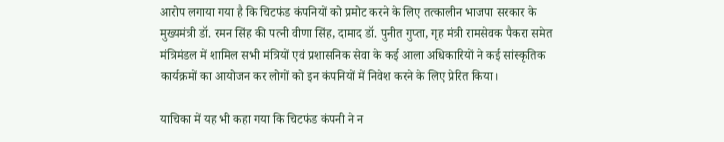आरोप लगाया गया है कि चिटफंड कंपनियों को प्रमोट करने के लिए तत्कालीन भाजपा सरकार के मुख्यमंत्री डॉ. रमन सिंह की पत्नी वीणा सिंह, दामाद डॉ. पुनीत गुप्ता, गृह मंत्री रामसेवक पैकरा समेत मंत्रिमंडल में शामिल सभी मंत्रियों एवं प्रशासनिक सेवा के कई आला अधिकारियों ने कई सांस्कृतिक कार्यक्रमों का आयोजन कर लोगों को इन कंपनियों में निवेश करने के लिए प्रेरित किया।

याचिका में यह भी कहा गया कि चिटफंड कंपनी ने न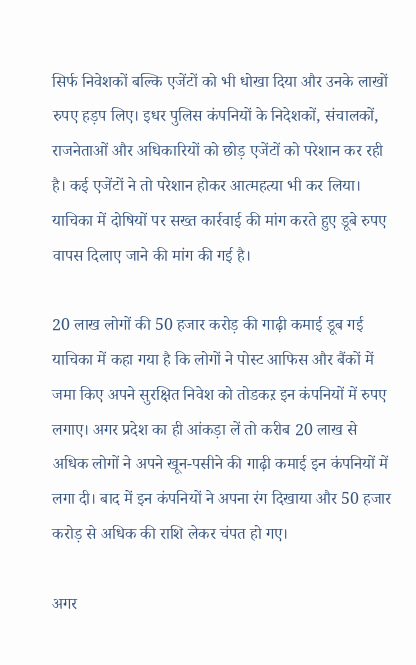सिर्फ निवेशकों बल्कि एजेंटों को भी धोखा दिया और उनके लाखों रुपए हड़प लिए। इधर पुलिस कंपनियों के निदेशकों, संचालकों, राजनेताओं और अधिकारियों को छोड़ एजेंटों को परेशान कर रही है। कई एजेंटों ने तो परेशान होकर आत्महत्या भी कर लिया। याचिका में दोषियों पर सख्त कार्रवाई की मांग करते हुए डूबे रुपए वापस दिलाए जाने की मांग की गई है।

20 लाख लोगों की 50 हजार करोड़ की गाढ़ी कमाई डूब गई
याचिका में कहा गया है कि लोगों ने पोस्ट आफिस और बैंकों में जमा किए अपने सुरक्षित निवेश को तोडकऱ इन कंपनियों में रुपए लगाए। अगर प्रदेश का ही आंकड़ा लें तो करीब 20 लाख से अधिक लोगों ने अपने खून-पसीने की गाढ़ी कमाई इन कंपनियों में लगा दी। बाद में इन कंपनियों ने अपना रंग दिखाया और 50 हजार करोड़ से अधिक की राशि लेकर चंपत हो गए।

अगर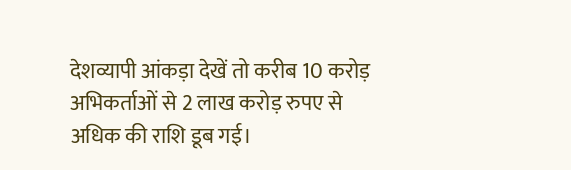देशव्यापी आंकड़ा देखें तो करीब 10 करोड़ अभिकर्ताओं से 2 लाख करोड़ रुपए से अधिक की राशि डूब गई।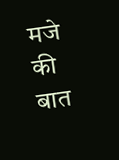मजे की बात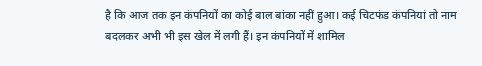है कि आज तक इन कंपनियों का कोई बाल बांका नहीं हुआ। कई चिटफंड कंपनियां तो नाम बदलकर अभी भी इस खेल में लगी हैं। इन कंपनियों में शामिल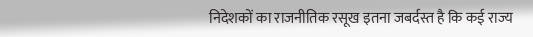निदेशकों का राजनीतिक रसूख इतना जबर्दस्त है कि कई राज्य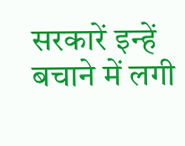सरकारें इन्हें बचाने में लगी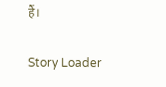हैं।

Story Loader